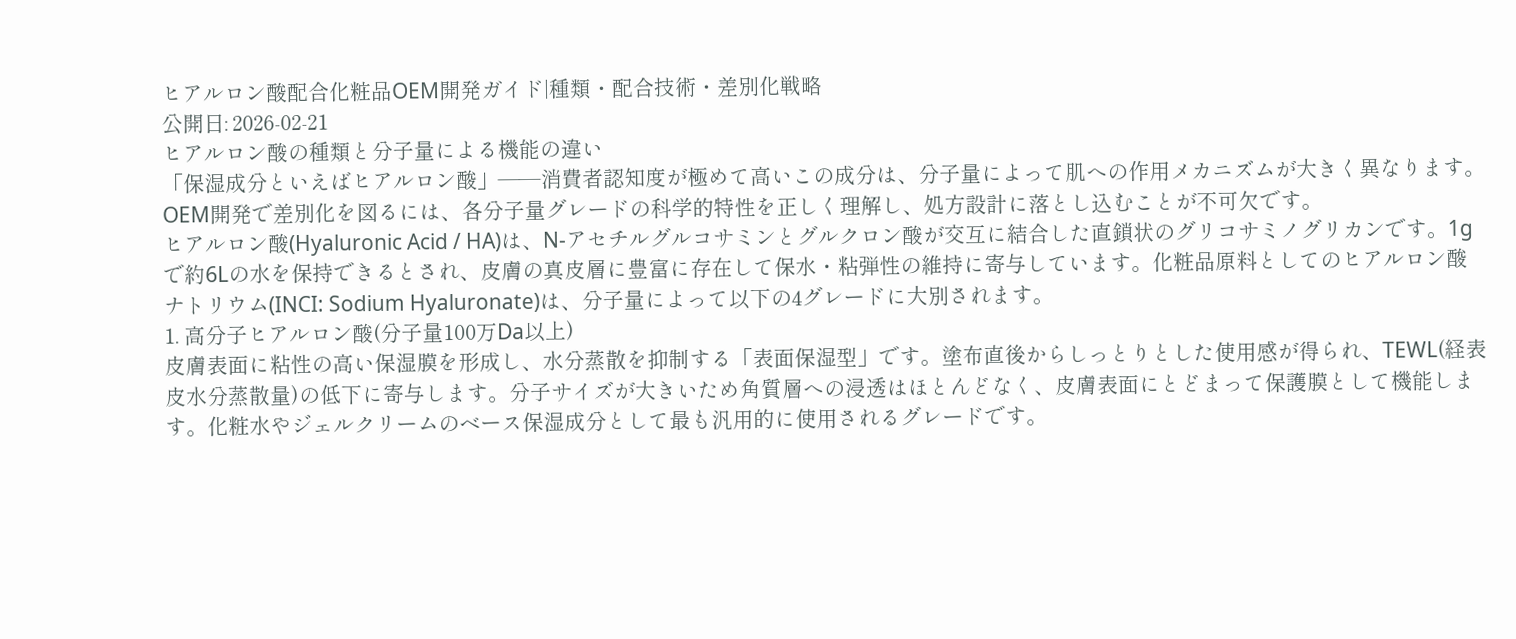ヒアルロン酸配合化粧品OEM開発ガイド|種類・配合技術・差別化戦略
公開日: 2026-02-21
ヒアルロン酸の種類と分子量による機能の違い
「保湿成分といえばヒアルロン酸」——消費者認知度が極めて高いこの成分は、分子量によって肌への作用メカニズムが大きく異なります。OEM開発で差別化を図るには、各分子量グレードの科学的特性を正しく理解し、処方設計に落とし込むことが不可欠です。
ヒアルロン酸(Hyaluronic Acid / HA)は、N-アセチルグルコサミンとグルクロン酸が交互に結合した直鎖状のグリコサミノグリカンです。1gで約6Lの水を保持できるとされ、皮膚の真皮層に豊富に存在して保水・粘弾性の維持に寄与しています。化粧品原料としてのヒアルロン酸ナトリウム(INCI: Sodium Hyaluronate)は、分子量によって以下の4グレードに大別されます。
1. 高分子ヒアルロン酸(分子量100万Da以上)
皮膚表面に粘性の高い保湿膜を形成し、水分蒸散を抑制する「表面保湿型」です。塗布直後からしっとりとした使用感が得られ、TEWL(経表皮水分蒸散量)の低下に寄与します。分子サイズが大きいため角質層への浸透はほとんどなく、皮膚表面にとどまって保護膜として機能します。化粧水やジェルクリームのベース保湿成分として最も汎用的に使用されるグレードです。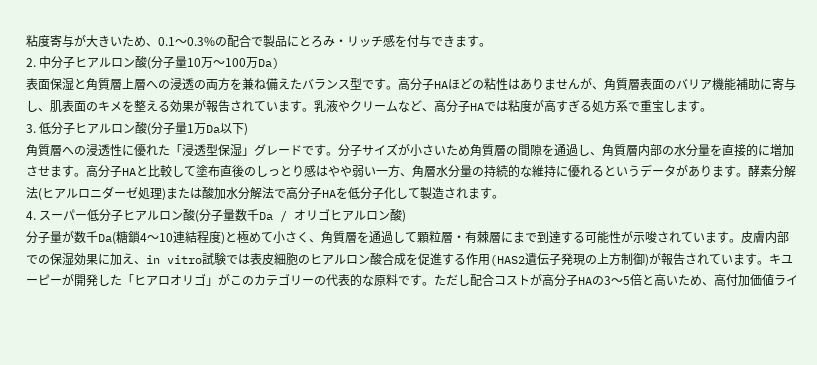粘度寄与が大きいため、0.1〜0.3%の配合で製品にとろみ・リッチ感を付与できます。
2. 中分子ヒアルロン酸(分子量10万〜100万Da)
表面保湿と角質層上層への浸透の両方を兼ね備えたバランス型です。高分子HAほどの粘性はありませんが、角質層表面のバリア機能補助に寄与し、肌表面のキメを整える効果が報告されています。乳液やクリームなど、高分子HAでは粘度が高すぎる処方系で重宝します。
3. 低分子ヒアルロン酸(分子量1万Da以下)
角質層への浸透性に優れた「浸透型保湿」グレードです。分子サイズが小さいため角質層の間隙を通過し、角質層内部の水分量を直接的に増加させます。高分子HAと比較して塗布直後のしっとり感はやや弱い一方、角層水分量の持続的な維持に優れるというデータがあります。酵素分解法(ヒアルロニダーゼ処理)または酸加水分解法で高分子HAを低分子化して製造されます。
4. スーパー低分子ヒアルロン酸(分子量数千Da / オリゴヒアルロン酸)
分子量が数千Da(糖鎖4〜10連結程度)と極めて小さく、角質層を通過して顆粒層・有棘層にまで到達する可能性が示唆されています。皮膚内部での保湿効果に加え、in vitro試験では表皮細胞のヒアルロン酸合成を促進する作用(HAS2遺伝子発現の上方制御)が報告されています。キユーピーが開発した「ヒアロオリゴ」がこのカテゴリーの代表的な原料です。ただし配合コストが高分子HAの3〜5倍と高いため、高付加価値ライ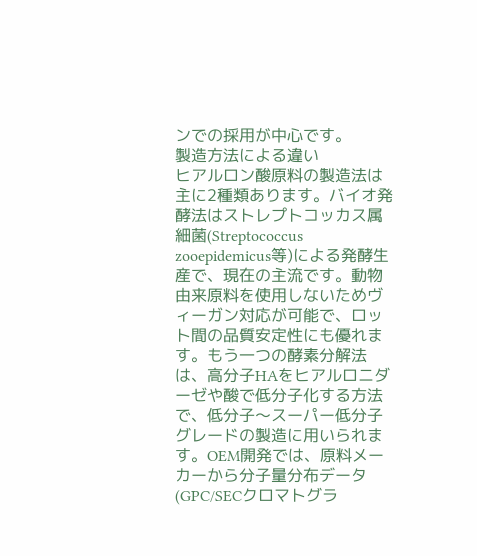ンでの採用が中心です。
製造方法による違い
ヒアルロン酸原料の製造法は主に2種類あります。バイオ発酵法はストレプトコッカス属細菌(Streptococcus zooepidemicus等)による発酵生産で、現在の主流です。動物由来原料を使用しないためヴィーガン対応が可能で、ロット間の品質安定性にも優れます。もう一つの酵素分解法は、高分子HAをヒアルロニダーゼや酸で低分子化する方法で、低分子〜スーパー低分子グレードの製造に用いられます。OEM開発では、原料メーカーから分子量分布データ(GPC/SECクロマトグラ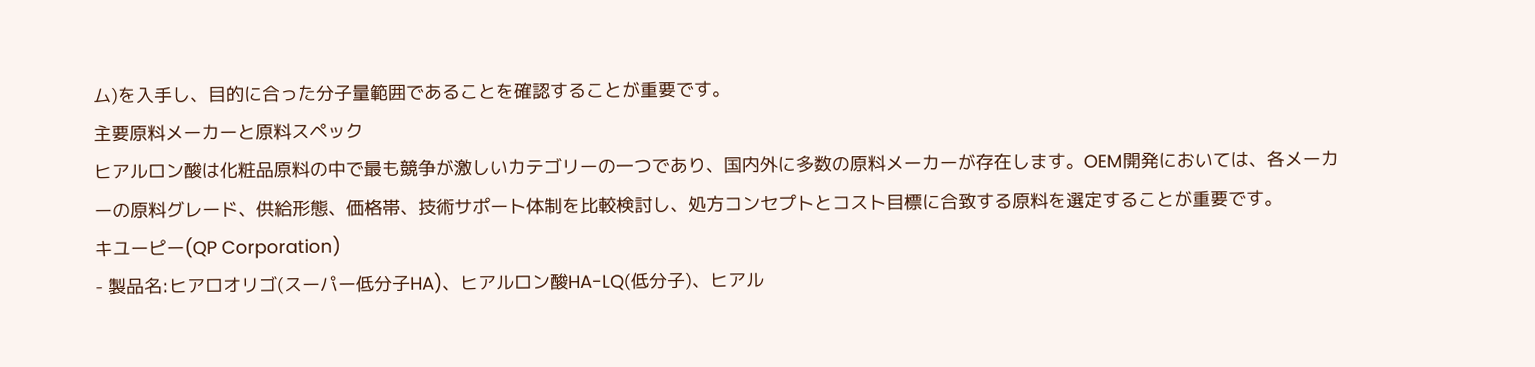ム)を入手し、目的に合った分子量範囲であることを確認することが重要です。
主要原料メーカーと原料スペック
ヒアルロン酸は化粧品原料の中で最も競争が激しいカテゴリーの一つであり、国内外に多数の原料メーカーが存在します。OEM開発においては、各メーカーの原料グレード、供給形態、価格帯、技術サポート体制を比較検討し、処方コンセプトとコスト目標に合致する原料を選定することが重要です。
キユーピー(QP Corporation)
- 製品名:ヒアロオリゴ(スーパー低分子HA)、ヒアルロン酸HA-LQ(低分子)、ヒアル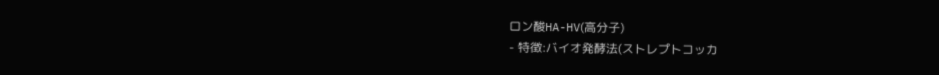ロン酸HA-HV(高分子)
- 特徴:バイオ発酵法(ストレプトコッカ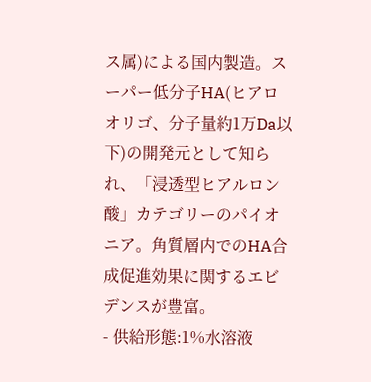ス属)による国内製造。スーパー低分子HA(ヒアロオリゴ、分子量約1万Da以下)の開発元として知られ、「浸透型ヒアルロン酸」カテゴリーのパイオニア。角質層内でのHA合成促進効果に関するエビデンスが豊富。
- 供給形態:1%水溶液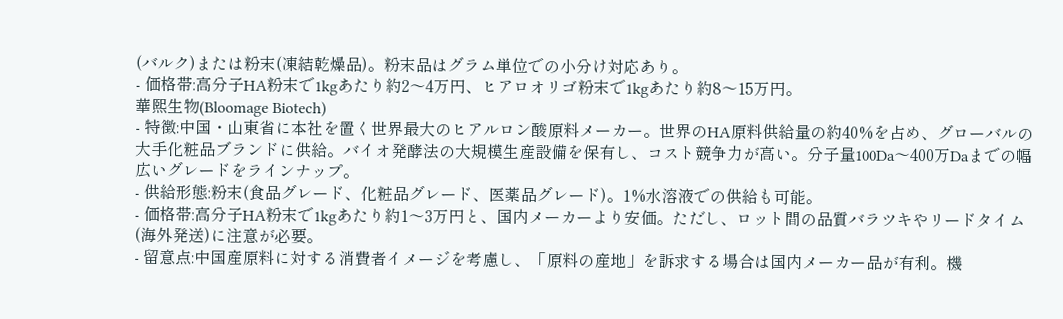(バルク)または粉末(凍結乾燥品)。粉末品はグラム単位での小分け対応あり。
- 価格帯:高分子HA粉末で1kgあたり約2〜4万円、ヒアロオリゴ粉末で1kgあたり約8〜15万円。
華熙生物(Bloomage Biotech)
- 特徴:中国・山東省に本社を置く世界最大のヒアルロン酸原料メーカー。世界のHA原料供給量の約40%を占め、グローバルの大手化粧品ブランドに供給。バイオ発酵法の大規模生産設備を保有し、コスト競争力が高い。分子量100Da〜400万Daまでの幅広いグレードをラインナップ。
- 供給形態:粉末(食品グレード、化粧品グレード、医薬品グレード)。1%水溶液での供給も可能。
- 価格帯:高分子HA粉末で1kgあたり約1〜3万円と、国内メーカーより安価。ただし、ロット間の品質バラツキやリードタイム(海外発送)に注意が必要。
- 留意点:中国産原料に対する消費者イメージを考慮し、「原料の産地」を訴求する場合は国内メーカー品が有利。機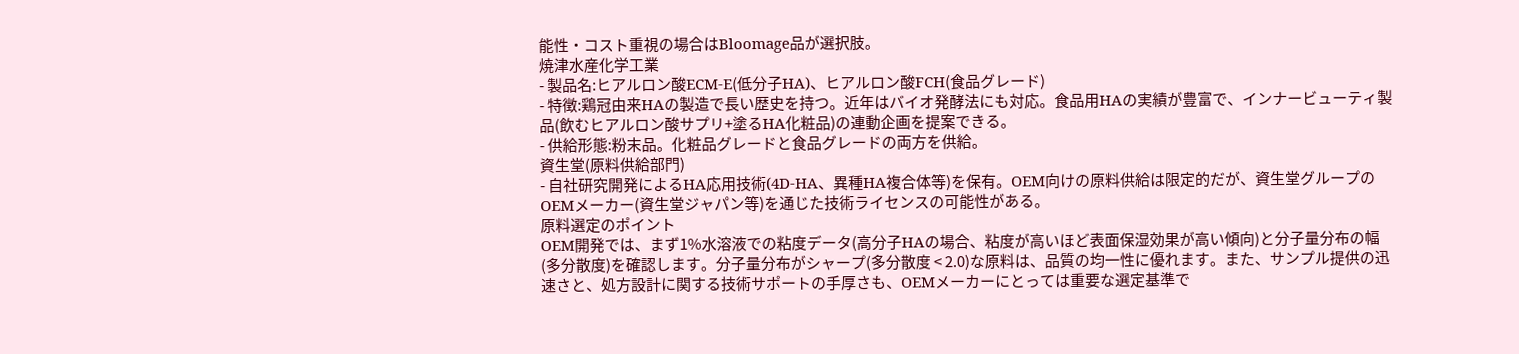能性・コスト重視の場合はBloomage品が選択肢。
焼津水産化学工業
- 製品名:ヒアルロン酸ECM-E(低分子HA)、ヒアルロン酸FCH(食品グレード)
- 特徴:鶏冠由来HAの製造で長い歴史を持つ。近年はバイオ発酵法にも対応。食品用HAの実績が豊富で、インナービューティ製品(飲むヒアルロン酸サプリ+塗るHA化粧品)の連動企画を提案できる。
- 供給形態:粉末品。化粧品グレードと食品グレードの両方を供給。
資生堂(原料供給部門)
- 自社研究開発によるHA応用技術(4D-HA、異種HA複合体等)を保有。OEM向けの原料供給は限定的だが、資生堂グループのOEMメーカー(資生堂ジャパン等)を通じた技術ライセンスの可能性がある。
原料選定のポイント
OEM開発では、まず1%水溶液での粘度データ(高分子HAの場合、粘度が高いほど表面保湿効果が高い傾向)と分子量分布の幅(多分散度)を確認します。分子量分布がシャープ(多分散度 < 2.0)な原料は、品質の均一性に優れます。また、サンプル提供の迅速さと、処方設計に関する技術サポートの手厚さも、OEMメーカーにとっては重要な選定基準で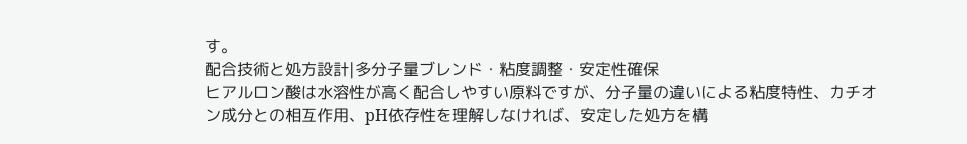す。
配合技術と処方設計|多分子量ブレンド・粘度調整・安定性確保
ヒアルロン酸は水溶性が高く配合しやすい原料ですが、分子量の違いによる粘度特性、カチオン成分との相互作用、pH依存性を理解しなければ、安定した処方を構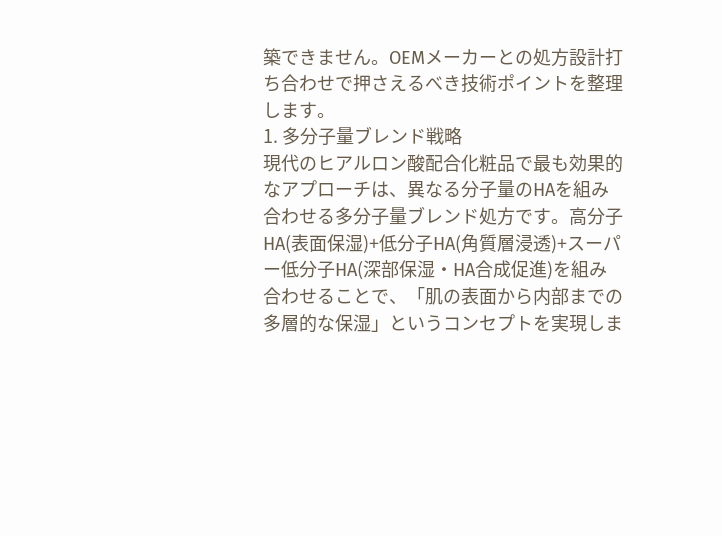築できません。OEMメーカーとの処方設計打ち合わせで押さえるべき技術ポイントを整理します。
1. 多分子量ブレンド戦略
現代のヒアルロン酸配合化粧品で最も効果的なアプローチは、異なる分子量のHAを組み合わせる多分子量ブレンド処方です。高分子HA(表面保湿)+低分子HA(角質層浸透)+スーパー低分子HA(深部保湿・HA合成促進)を組み合わせることで、「肌の表面から内部までの多層的な保湿」というコンセプトを実現しま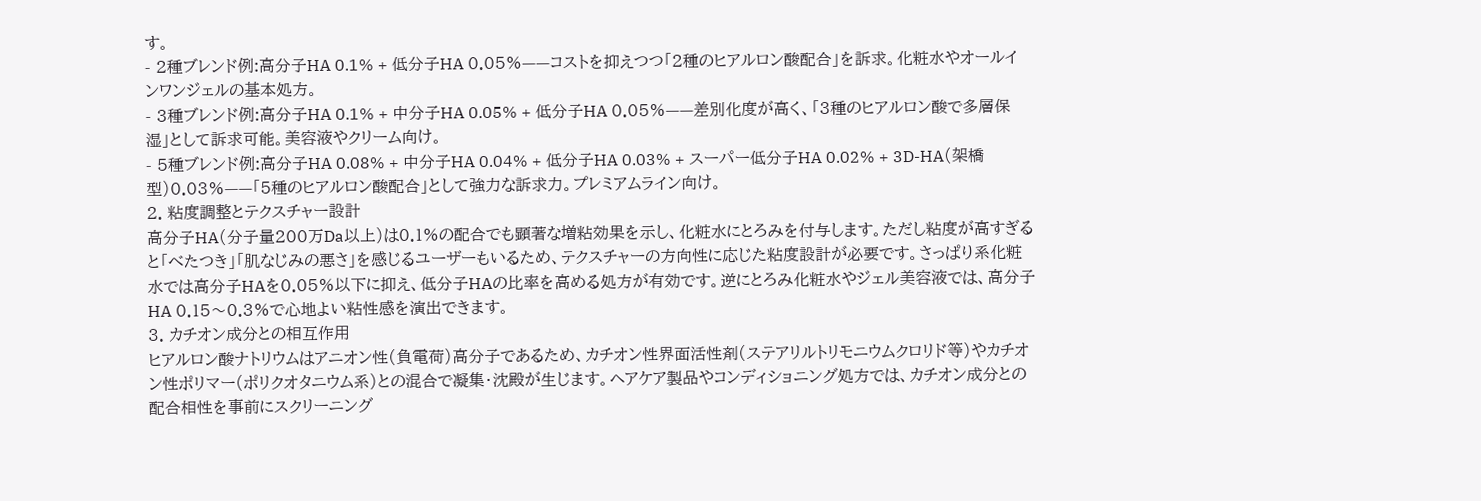す。
- 2種ブレンド例:高分子HA 0.1% + 低分子HA 0.05%——コストを抑えつつ「2種のヒアルロン酸配合」を訴求。化粧水やオールインワンジェルの基本処方。
- 3種ブレンド例:高分子HA 0.1% + 中分子HA 0.05% + 低分子HA 0.05%——差別化度が高く、「3種のヒアルロン酸で多層保湿」として訴求可能。美容液やクリーム向け。
- 5種ブレンド例:高分子HA 0.08% + 中分子HA 0.04% + 低分子HA 0.03% + スーパー低分子HA 0.02% + 3D-HA(架橋型)0.03%——「5種のヒアルロン酸配合」として強力な訴求力。プレミアムライン向け。
2. 粘度調整とテクスチャー設計
高分子HA(分子量200万Da以上)は0.1%の配合でも顕著な増粘効果を示し、化粧水にとろみを付与します。ただし粘度が高すぎると「べたつき」「肌なじみの悪さ」を感じるユーザーもいるため、テクスチャーの方向性に応じた粘度設計が必要です。さっぱり系化粧水では高分子HAを0.05%以下に抑え、低分子HAの比率を高める処方が有効です。逆にとろみ化粧水やジェル美容液では、高分子HA 0.15〜0.3%で心地よい粘性感を演出できます。
3. カチオン成分との相互作用
ヒアルロン酸ナトリウムはアニオン性(負電荷)高分子であるため、カチオン性界面活性剤(ステアリルトリモニウムクロリド等)やカチオン性ポリマー(ポリクオタニウム系)との混合で凝集・沈殿が生じます。ヘアケア製品やコンディショニング処方では、カチオン成分との配合相性を事前にスクリーニング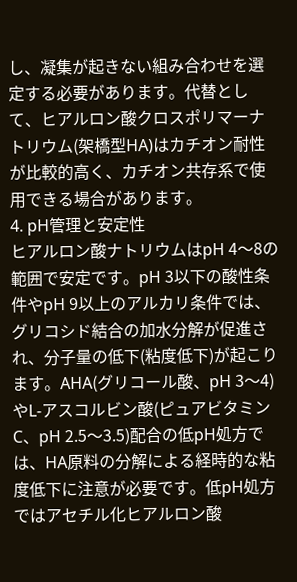し、凝集が起きない組み合わせを選定する必要があります。代替として、ヒアルロン酸クロスポリマーナトリウム(架橋型HA)はカチオン耐性が比較的高く、カチオン共存系で使用できる場合があります。
4. pH管理と安定性
ヒアルロン酸ナトリウムはpH 4〜8の範囲で安定です。pH 3以下の酸性条件やpH 9以上のアルカリ条件では、グリコシド結合の加水分解が促進され、分子量の低下(粘度低下)が起こります。AHA(グリコール酸、pH 3〜4)やL-アスコルビン酸(ピュアビタミンC、pH 2.5〜3.5)配合の低pH処方では、HA原料の分解による経時的な粘度低下に注意が必要です。低pH処方ではアセチル化ヒアルロン酸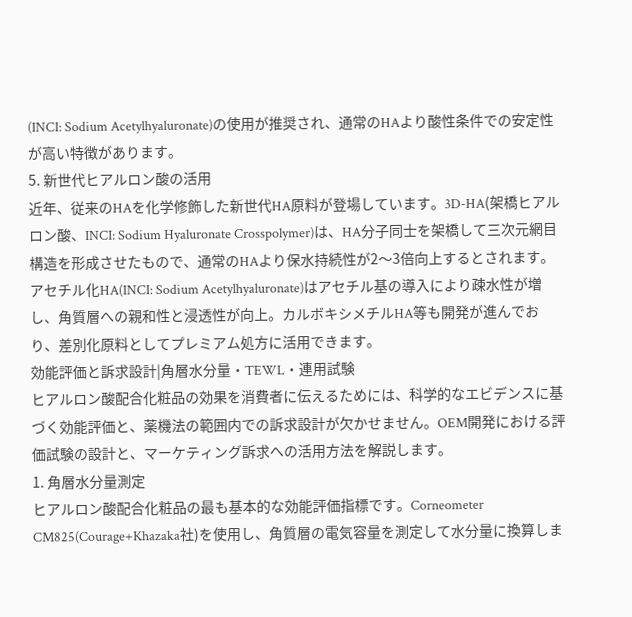(INCI: Sodium Acetylhyaluronate)の使用が推奨され、通常のHAより酸性条件での安定性が高い特徴があります。
5. 新世代ヒアルロン酸の活用
近年、従来のHAを化学修飾した新世代HA原料が登場しています。3D-HA(架橋ヒアルロン酸、INCI: Sodium Hyaluronate Crosspolymer)は、HA分子同士を架橋して三次元網目構造を形成させたもので、通常のHAより保水持続性が2〜3倍向上するとされます。アセチル化HA(INCI: Sodium Acetylhyaluronate)はアセチル基の導入により疎水性が増し、角質層への親和性と浸透性が向上。カルボキシメチルHA等も開発が進んでおり、差別化原料としてプレミアム処方に活用できます。
効能評価と訴求設計|角層水分量・TEWL・連用試験
ヒアルロン酸配合化粧品の効果を消費者に伝えるためには、科学的なエビデンスに基づく効能評価と、薬機法の範囲内での訴求設計が欠かせません。OEM開発における評価試験の設計と、マーケティング訴求への活用方法を解説します。
1. 角層水分量測定
ヒアルロン酸配合化粧品の最も基本的な効能評価指標です。Corneometer CM825(Courage+Khazaka社)を使用し、角質層の電気容量を測定して水分量に換算しま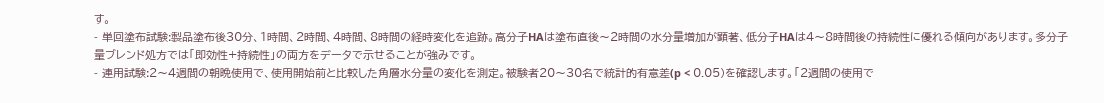す。
- 単回塗布試験:製品塗布後30分、1時間、2時間、4時間、8時間の経時変化を追跡。高分子HAは塗布直後〜2時間の水分量増加が顕著、低分子HAは4〜8時間後の持続性に優れる傾向があります。多分子量ブレンド処方では「即効性+持続性」の両方をデータで示せることが強みです。
- 連用試験:2〜4週間の朝晩使用で、使用開始前と比較した角層水分量の変化を測定。被験者20〜30名で統計的有意差(p < 0.05)を確認します。「2週間の使用で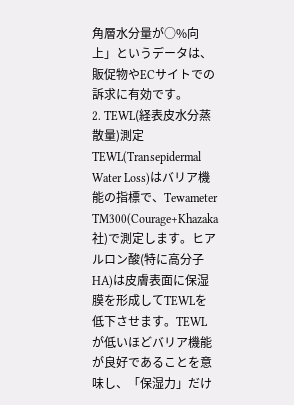角層水分量が○%向上」というデータは、販促物やECサイトでの訴求に有効です。
2. TEWL(経表皮水分蒸散量)測定
TEWL(Transepidermal Water Loss)はバリア機能の指標で、Tewameter TM300(Courage+Khazaka社)で測定します。ヒアルロン酸(特に高分子HA)は皮膚表面に保湿膜を形成してTEWLを低下させます。TEWLが低いほどバリア機能が良好であることを意味し、「保湿力」だけ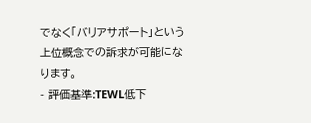でなく「バリアサポート」という上位概念での訴求が可能になります。
- 評価基準:TEWL低下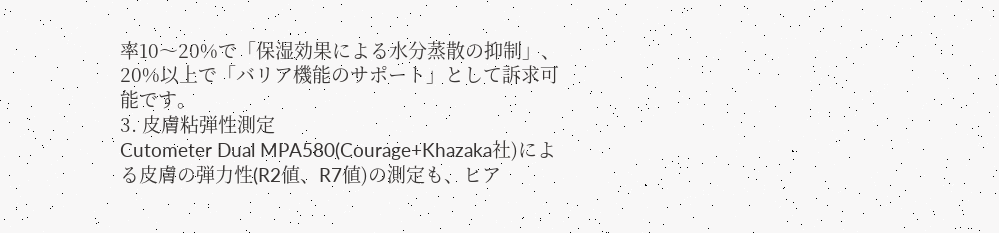率10〜20%で「保湿効果による水分蒸散の抑制」、20%以上で「バリア機能のサポート」として訴求可能です。
3. 皮膚粘弾性測定
Cutometer Dual MPA580(Courage+Khazaka社)による皮膚の弾力性(R2値、R7値)の測定も、ヒア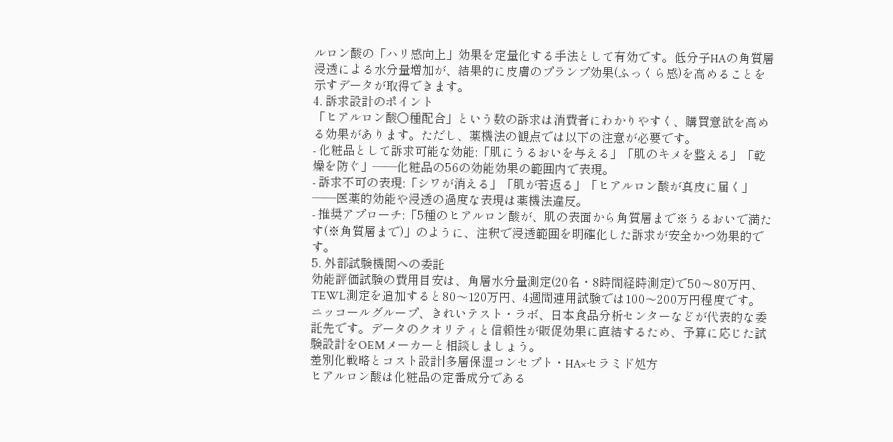ルロン酸の「ハリ感向上」効果を定量化する手法として有効です。低分子HAの角質層浸透による水分量増加が、結果的に皮膚のプランプ効果(ふっくら感)を高めることを示すデータが取得できます。
4. 訴求設計のポイント
「ヒアルロン酸○種配合」という数の訴求は消費者にわかりやすく、購買意欲を高める効果があります。ただし、薬機法の観点では以下の注意が必要です。
- 化粧品として訴求可能な効能:「肌にうるおいを与える」「肌のキメを整える」「乾燥を防ぐ」——化粧品の56の効能効果の範囲内で表現。
- 訴求不可の表現:「シワが消える」「肌が若返る」「ヒアルロン酸が真皮に届く」——医薬的効能や浸透の過度な表現は薬機法違反。
- 推奨アプローチ:「5種のヒアルロン酸が、肌の表面から角質層まで※うるおいで満たす(※角質層まで)」のように、注釈で浸透範囲を明確化した訴求が安全かつ効果的です。
5. 外部試験機関への委託
効能評価試験の費用目安は、角層水分量測定(20名・8時間経時測定)で50〜80万円、TEWL測定を追加すると80〜120万円、4週間連用試験では100〜200万円程度です。ニッコールグループ、きれいテスト・ラボ、日本食品分析センターなどが代表的な委託先です。データのクオリティと信頼性が販促効果に直結するため、予算に応じた試験設計をOEMメーカーと相談しましょう。
差別化戦略とコスト設計|多層保湿コンセプト・HA×セラミド処方
ヒアルロン酸は化粧品の定番成分である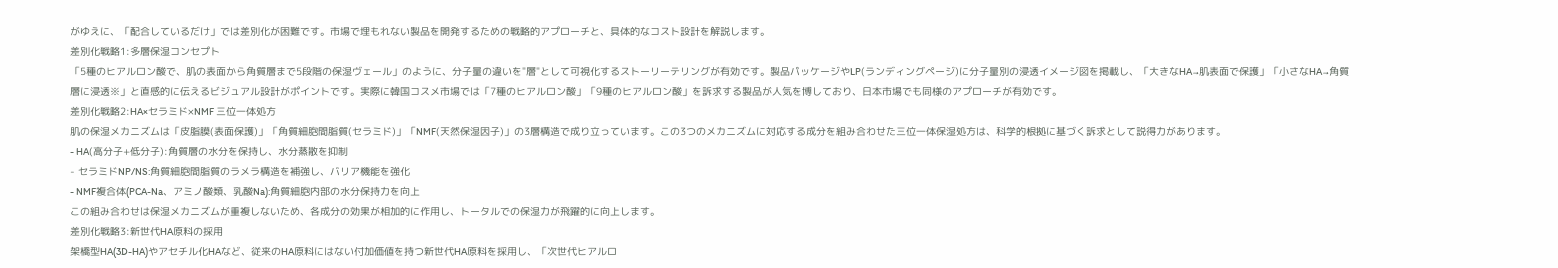がゆえに、「配合しているだけ」では差別化が困難です。市場で埋もれない製品を開発するための戦略的アプローチと、具体的なコスト設計を解説します。
差別化戦略1:多層保湿コンセプト
「5種のヒアルロン酸で、肌の表面から角質層まで5段階の保湿ヴェール」のように、分子量の違いを"層"として可視化するストーリーテリングが有効です。製品パッケージやLP(ランディングページ)に分子量別の浸透イメージ図を掲載し、「大きなHA→肌表面で保護」「小さなHA→角質層に浸透※」と直感的に伝えるビジュアル設計がポイントです。実際に韓国コスメ市場では「7種のヒアルロン酸」「9種のヒアルロン酸」を訴求する製品が人気を博しており、日本市場でも同様のアプローチが有効です。
差別化戦略2:HA×セラミド×NMF 三位一体処方
肌の保湿メカニズムは「皮脂膜(表面保護)」「角質細胞間脂質(セラミド)」「NMF(天然保湿因子)」の3層構造で成り立っています。この3つのメカニズムに対応する成分を組み合わせた三位一体保湿処方は、科学的根拠に基づく訴求として説得力があります。
- HA(高分子+低分子):角質層の水分を保持し、水分蒸散を抑制
- セラミドNP/NS:角質細胞間脂質のラメラ構造を補強し、バリア機能を強化
- NMF複合体(PCA-Na、アミノ酸類、乳酸Na):角質細胞内部の水分保持力を向上
この組み合わせは保湿メカニズムが重複しないため、各成分の効果が相加的に作用し、トータルでの保湿力が飛躍的に向上します。
差別化戦略3:新世代HA原料の採用
架橋型HA(3D-HA)やアセチル化HAなど、従来のHA原料にはない付加価値を持つ新世代HA原料を採用し、「次世代ヒアルロ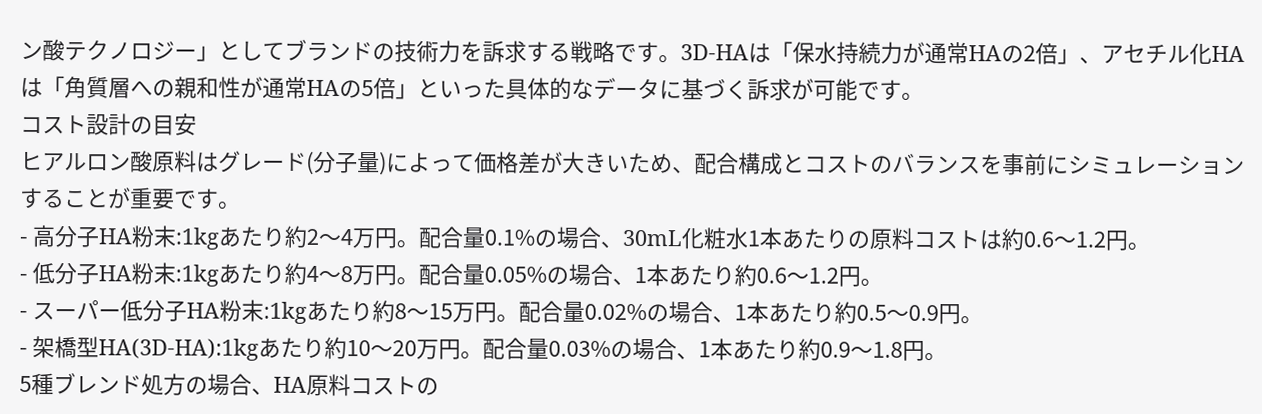ン酸テクノロジー」としてブランドの技術力を訴求する戦略です。3D-HAは「保水持続力が通常HAの2倍」、アセチル化HAは「角質層への親和性が通常HAの5倍」といった具体的なデータに基づく訴求が可能です。
コスト設計の目安
ヒアルロン酸原料はグレード(分子量)によって価格差が大きいため、配合構成とコストのバランスを事前にシミュレーションすることが重要です。
- 高分子HA粉末:1kgあたり約2〜4万円。配合量0.1%の場合、30mL化粧水1本あたりの原料コストは約0.6〜1.2円。
- 低分子HA粉末:1kgあたり約4〜8万円。配合量0.05%の場合、1本あたり約0.6〜1.2円。
- スーパー低分子HA粉末:1kgあたり約8〜15万円。配合量0.02%の場合、1本あたり約0.5〜0.9円。
- 架橋型HA(3D-HA):1kgあたり約10〜20万円。配合量0.03%の場合、1本あたり約0.9〜1.8円。
5種ブレンド処方の場合、HA原料コストの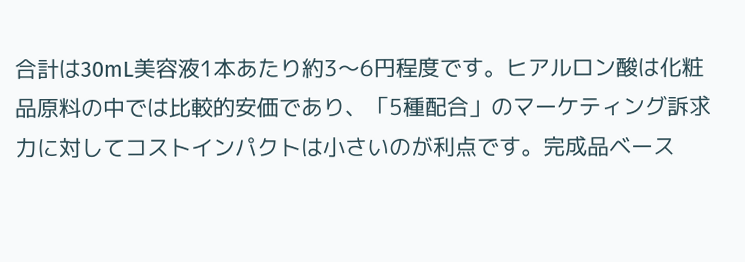合計は30mL美容液1本あたり約3〜6円程度です。ヒアルロン酸は化粧品原料の中では比較的安価であり、「5種配合」のマーケティング訴求力に対してコストインパクトは小さいのが利点です。完成品ベース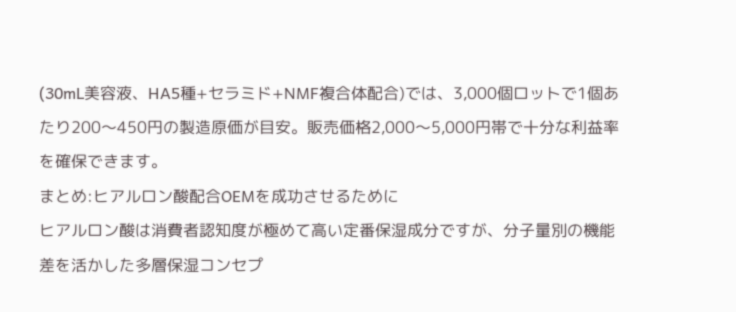(30mL美容液、HA5種+セラミド+NMF複合体配合)では、3,000個ロットで1個あたり200〜450円の製造原価が目安。販売価格2,000〜5,000円帯で十分な利益率を確保できます。
まとめ:ヒアルロン酸配合OEMを成功させるために
ヒアルロン酸は消費者認知度が極めて高い定番保湿成分ですが、分子量別の機能差を活かした多層保湿コンセプ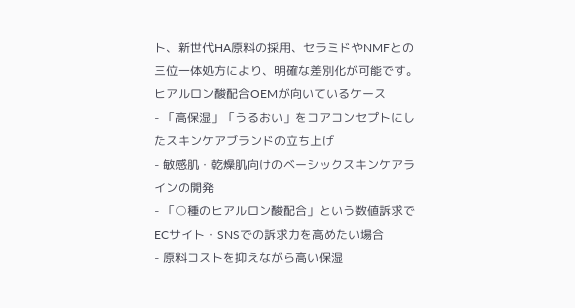ト、新世代HA原料の採用、セラミドやNMFとの三位一体処方により、明確な差別化が可能です。
ヒアルロン酸配合OEMが向いているケース
- 「高保湿」「うるおい」をコアコンセプトにしたスキンケアブランドの立ち上げ
- 敏感肌・乾燥肌向けのベーシックスキンケアラインの開発
- 「○種のヒアルロン酸配合」という数値訴求でECサイト・SNSでの訴求力を高めたい場合
- 原料コストを抑えながら高い保湿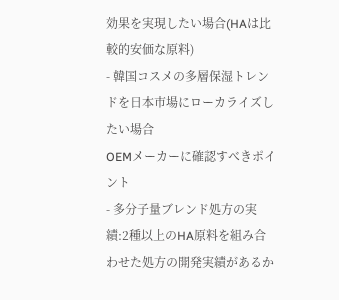効果を実現したい場合(HAは比較的安価な原料)
- 韓国コスメの多層保湿トレンドを日本市場にローカライズしたい場合
OEMメーカーに確認すべきポイント
- 多分子量ブレンド処方の実績:2種以上のHA原料を組み合わせた処方の開発実績があるか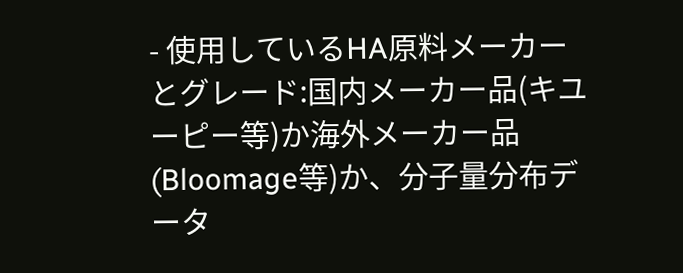- 使用しているHA原料メーカーとグレード:国内メーカー品(キユーピー等)か海外メーカー品(Bloomage等)か、分子量分布データ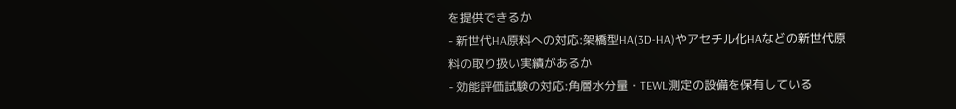を提供できるか
- 新世代HA原料への対応:架橋型HA(3D-HA)やアセチル化HAなどの新世代原料の取り扱い実績があるか
- 効能評価試験の対応:角層水分量・TEWL測定の設備を保有している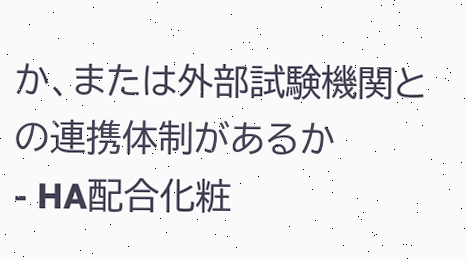か、または外部試験機関との連携体制があるか
- HA配合化粧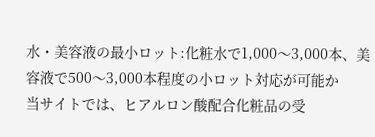水・美容液の最小ロット:化粧水で1,000〜3,000本、美容液で500〜3,000本程度の小ロット対応が可能か
当サイトでは、ヒアルロン酸配合化粧品の受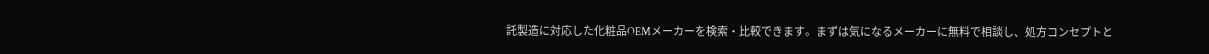託製造に対応した化粧品OEMメーカーを検索・比較できます。まずは気になるメーカーに無料で相談し、処方コンセプトと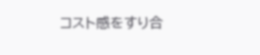コスト感をすり合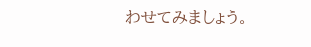わせてみましょう。